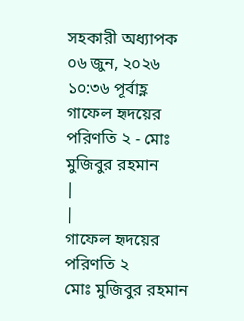সহকারী অধ্যাপক
০৬ জুন, ২০২৬ ১০:৩৬ পূর্বাহ্ণ
গাফেল হৃদয়ের পরিণতি ২ - মোঃ মুজিবুর রহমান
|
|
গাফেল হৃদয়ের পরিণতি ২
মোঃ মুজিবুর রহমান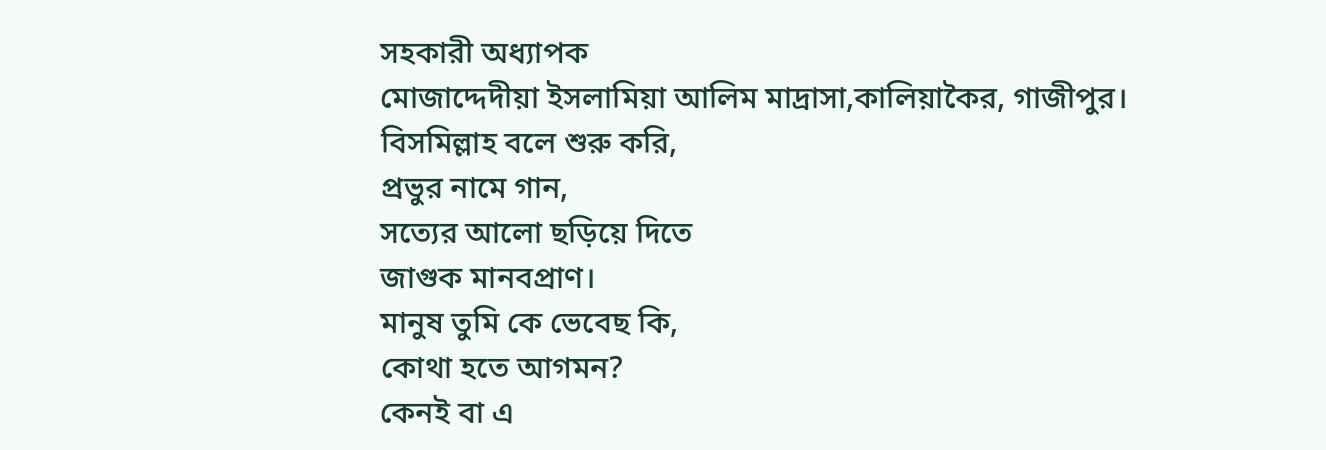সহকারী অধ্যাপক
মোজাদ্দেদীয়া ইসলামিয়া আলিম মাদ্রাসা,কালিয়াকৈর, গাজীপুর।
বিসমিল্লাহ বলে শুরু করি,
প্রভুর নামে গান,
সত্যের আলো ছড়িয়ে দিতে
জাগুক মানবপ্রাণ।
মানুষ তুমি কে ভেবেছ কি,
কোথা হতে আগমন?
কেনই বা এ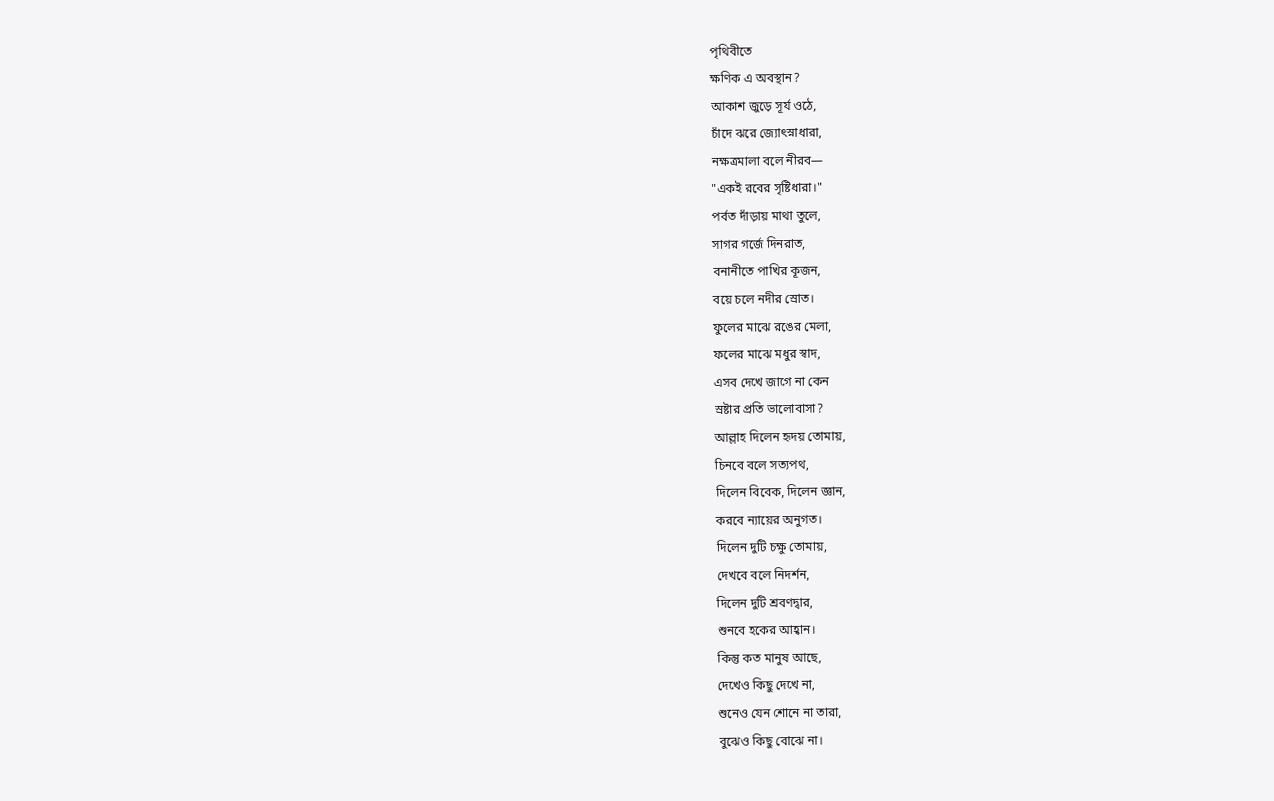পৃথিবীতে
ক্ষণিক এ অবস্থান?
আকাশ জুড়ে সূর্য ওঠে,
চাঁদে ঝরে জ্যোৎস্নাধারা,
নক্ষত্রমালা বলে নীরব—
"একই রবের সৃষ্টিধারা।"
পর্বত দাঁড়ায় মাথা তুলে,
সাগর গর্জে দিনরাত,
বনানীতে পাখির কূজন,
বয়ে চলে নদীর স্রোত।
ফুলের মাঝে রঙের মেলা,
ফলের মাঝে মধুর স্বাদ,
এসব দেখে জাগে না কেন
স্রষ্টার প্রতি ভালোবাসা?
আল্লাহ দিলেন হৃদয় তোমায়,
চিনবে বলে সত্যপথ,
দিলেন বিবেক, দিলেন জ্ঞান,
করবে ন্যায়ের অনুগত।
দিলেন দুটি চক্ষু তোমায়,
দেখবে বলে নিদর্শন,
দিলেন দুটি শ্রবণদ্বার,
শুনবে হকের আহ্বান।
কিন্তু কত মানুষ আছে,
দেখেও কিছু দেখে না,
শুনেও যেন শোনে না তারা,
বুঝেও কিছু বোঝে না।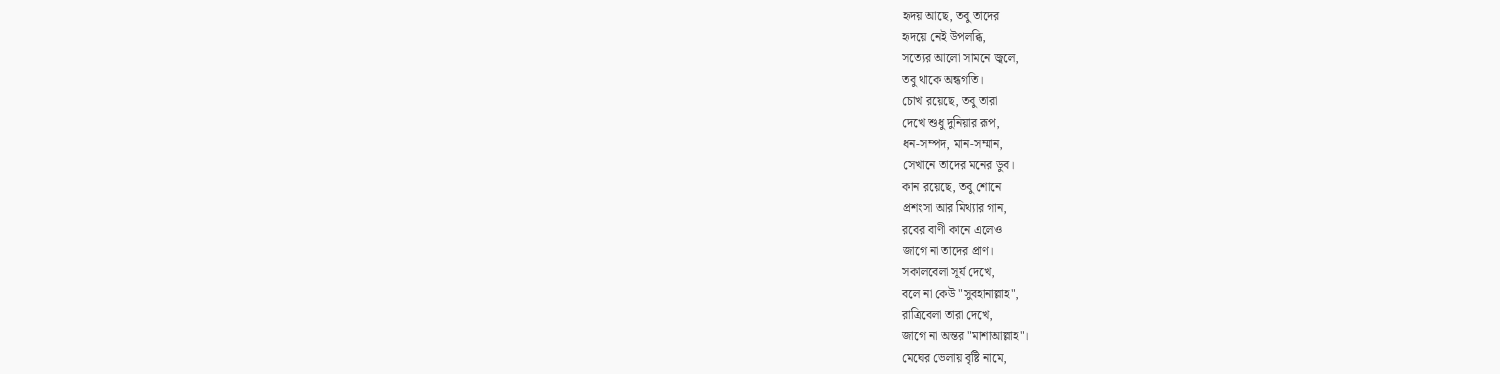হৃদয় আছে, তবু তাদের
হৃদয়ে নেই উপলব্ধি,
সত্যের আলো সামনে জ্বলে,
তবু থাকে অন্ধগতি।
চোখ রয়েছে, তবু তারা
দেখে শুধু দুনিয়ার রূপ,
ধন-সম্পদ, মান-সম্মান,
সেখানে তাদের মনের ডুব।
কান রয়েছে, তবু শোনে
প্রশংসা আর মিথ্যার গান,
রবের বাণী কানে এলেও
জাগে না তাদের প্রাণ।
সকালবেলা সূর্য দেখে,
বলে না কেউ "সুবহানাল্লাহ",
রাত্রিবেলা তারা দেখে,
জাগে না অন্তর "মাশাআল্লাহ"।
মেঘের ভেলায় বৃষ্টি নামে,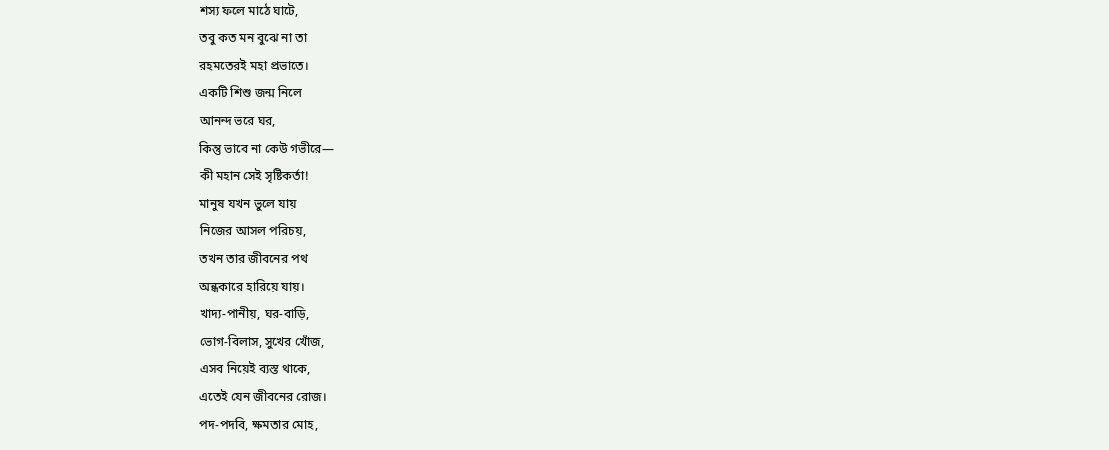শস্য ফলে মাঠে ঘাটে,
তবু কত মন বুঝে না তা
রহমতেরই মহা প্রভাতে।
একটি শিশু জন্ম নিলে
আনন্দ ভরে ঘর,
কিন্তু ভাবে না কেউ গভীরে—
কী মহান সেই সৃষ্টিকর্তা!
মানুষ যখন ভুলে যায়
নিজের আসল পরিচয়,
তখন তার জীবনের পথ
অন্ধকারে হারিয়ে যায়।
খাদ্য-পানীয়, ঘর-বাড়ি,
ভোগ-বিলাস, সুখের খোঁজ,
এসব নিয়েই ব্যস্ত থাকে,
এতেই যেন জীবনের রোজ।
পদ-পদবি, ক্ষমতার মোহ,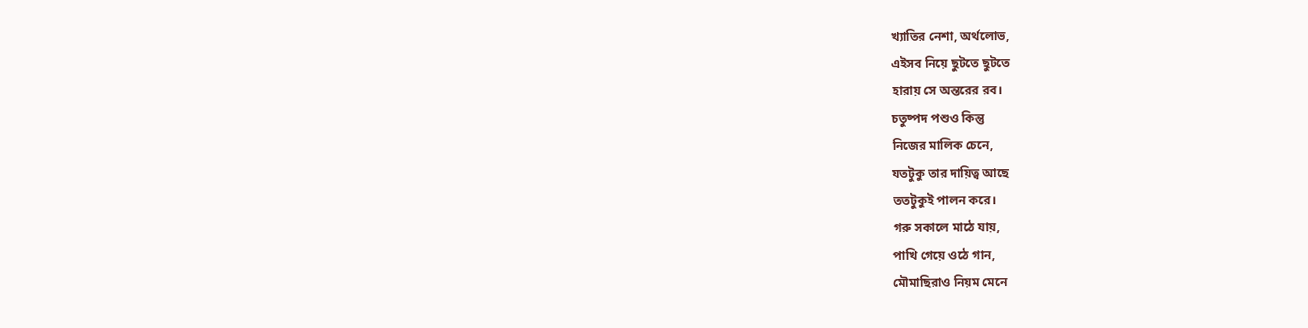খ্যাতির নেশা, অর্থলোভ,
এইসব নিয়ে ছুটতে ছুটতে
হারায় সে অন্তরের রব।
চতুষ্পদ পশুও কিন্তু
নিজের মালিক চেনে,
যতটুকু তার দায়িত্ব আছে
ততটুকুই পালন করে।
গরু সকালে মাঠে যায়,
পাখি গেয়ে ওঠে গান,
মৌমাছিরাও নিয়ম মেনে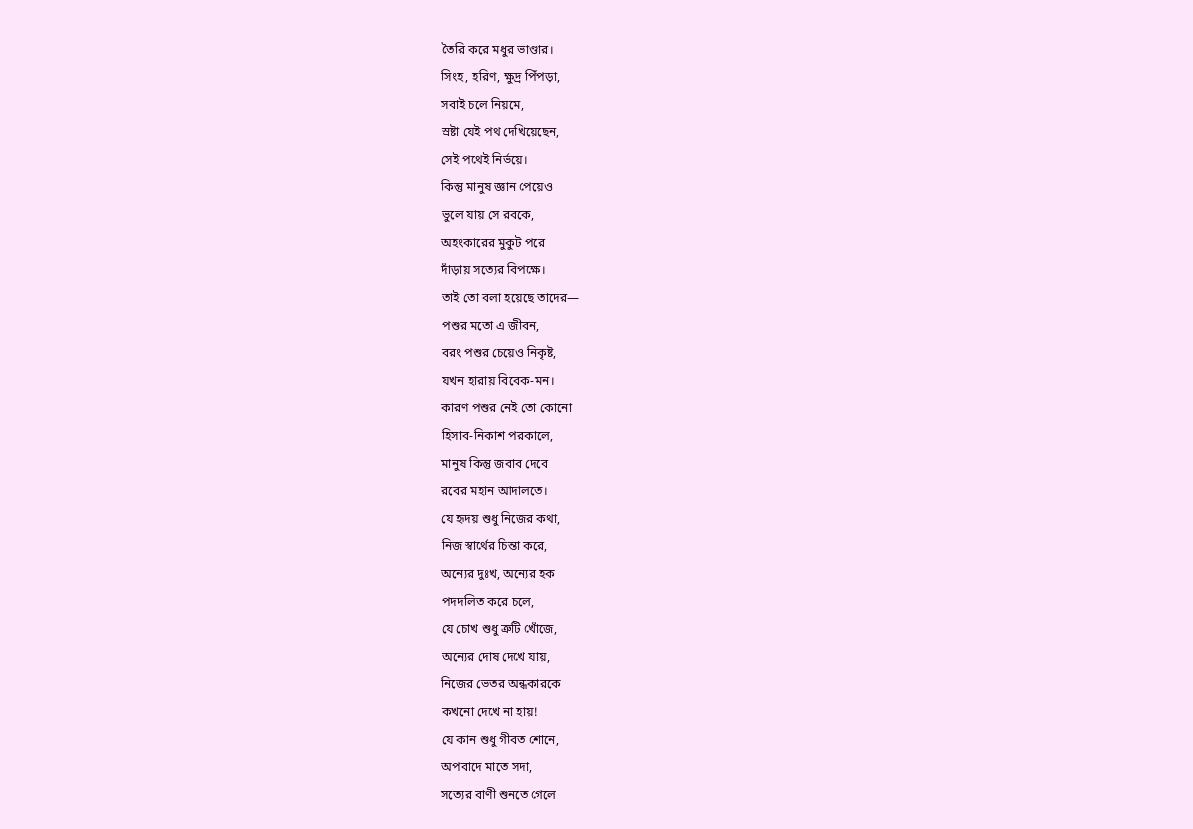তৈরি করে মধুর ভাণ্ডার।
সিংহ, হরিণ, ক্ষুদ্র পিঁপড়া,
সবাই চলে নিয়মে,
স্রষ্টা যেই পথ দেখিয়েছেন,
সেই পথেই নির্ভয়ে।
কিন্তু মানুষ জ্ঞান পেয়েও
ভুলে যায় সে রবকে,
অহংকারের মুকুট পরে
দাঁড়ায় সত্যের বিপক্ষে।
তাই তো বলা হয়েছে তাদের—
পশুর মতো এ জীবন,
বরং পশুর চেয়েও নিকৃষ্ট,
যখন হারায় বিবেক-মন।
কারণ পশুর নেই তো কোনো
হিসাব-নিকাশ পরকালে,
মানুষ কিন্তু জবাব দেবে
রবের মহান আদালতে।
যে হৃদয় শুধু নিজের কথা,
নিজ স্বার্থের চিন্তা করে,
অন্যের দুঃখ, অন্যের হক
পদদলিত করে চলে,
যে চোখ শুধু ত্রুটি খোঁজে,
অন্যের দোষ দেখে যায়,
নিজের ভেতর অন্ধকারকে
কখনো দেখে না হায়!
যে কান শুধু গীবত শোনে,
অপবাদে মাতে সদা,
সত্যের বাণী শুনতে গেলে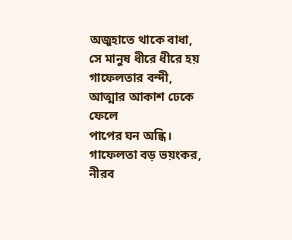অজুহাতে থাকে বাধা,
সে মানুষ ধীরে ধীরে হয়
গাফেলতার বন্দী,
আত্মার আকাশ ঢেকে ফেলে
পাপের ঘন অন্ধি।
গাফেলতা বড় ভয়ংকর,
নীরব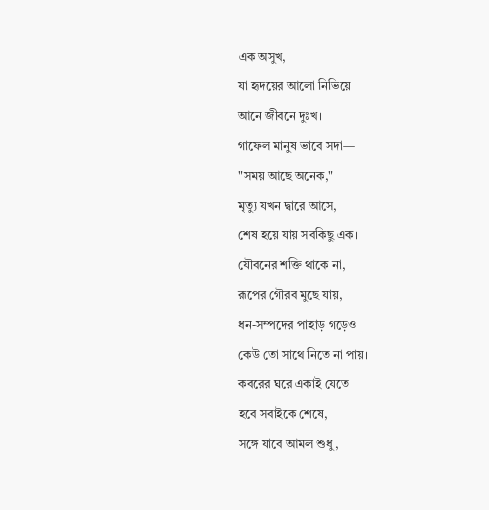এক অসুখ,
যা হৃদয়ের আলো নিভিয়ে
আনে জীবনে দুঃখ।
গাফেল মানুষ ভাবে সদা—
"সময় আছে অনেক,"
মৃত্যু যখন দ্বারে আসে,
শেষ হয়ে যায় সবকিছু এক।
যৌবনের শক্তি থাকে না,
রূপের গৌরব মুছে যায়,
ধন-সম্পদের পাহাড় গড়েও
কেউ তো সাথে নিতে না পায়।
কবরের ঘরে একাই যেতে
হবে সবাইকে শেষে,
সঙ্গে যাবে আমল শুধু,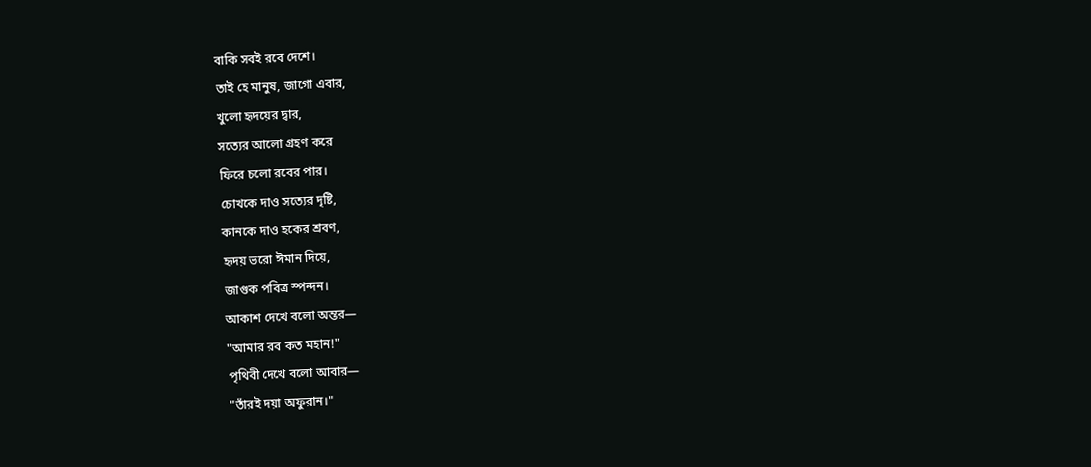বাকি সবই রবে দেশে।
তাই হে মানুষ, জাগো এবার,
খুলো হৃদয়ের দ্বার,
সত্যের আলো গ্রহণ করে
ফিরে চলো রবের পার।
চোখকে দাও সত্যের দৃষ্টি,
কানকে দাও হকের শ্রবণ,
হৃদয় ভরো ঈমান দিয়ে,
জাগুক পবিত্র স্পন্দন।
আকাশ দেখে বলো অন্তর—
"আমার রব কত মহান!"
পৃথিবী দেখে বলো আবার—
"তাঁরই দয়া অফুরান।"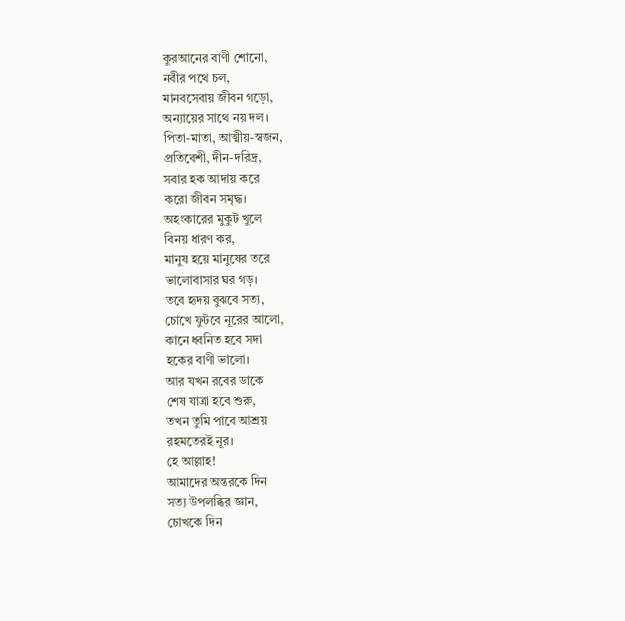কুরআনের বাণী শোনো,
নবীর পথে চল,
মানবসেবায় জীবন গড়ো,
অন্যায়ের সাথে নয় দল।
পিতা-মাতা, আত্মীয়-স্বজন,
প্রতিবেশী, দীন-দরিদ্র,
সবার হক আদায় করে
করো জীবন সমৃদ্ধ।
অহংকারের মুকুট খুলে
বিনয় ধারণ কর,
মানুষ হয়ে মানুষের তরে
ভালোবাসার ঘর গড়।
তবে হৃদয় বুঝবে সত্য,
চোখে ফুটবে নূরের আলো,
কানে ধ্বনিত হবে সদা
হকের বাণী ভালো।
আর যখন রবের ডাকে
শেষ যাত্রা হবে শুরু,
তখন তুমি পাবে আশ্রয়
রহমতেরই নূর।
হে আল্লাহ!
আমাদের অন্তরকে দিন
সত্য উপলব্ধির জ্ঞান,
চোখকে দিন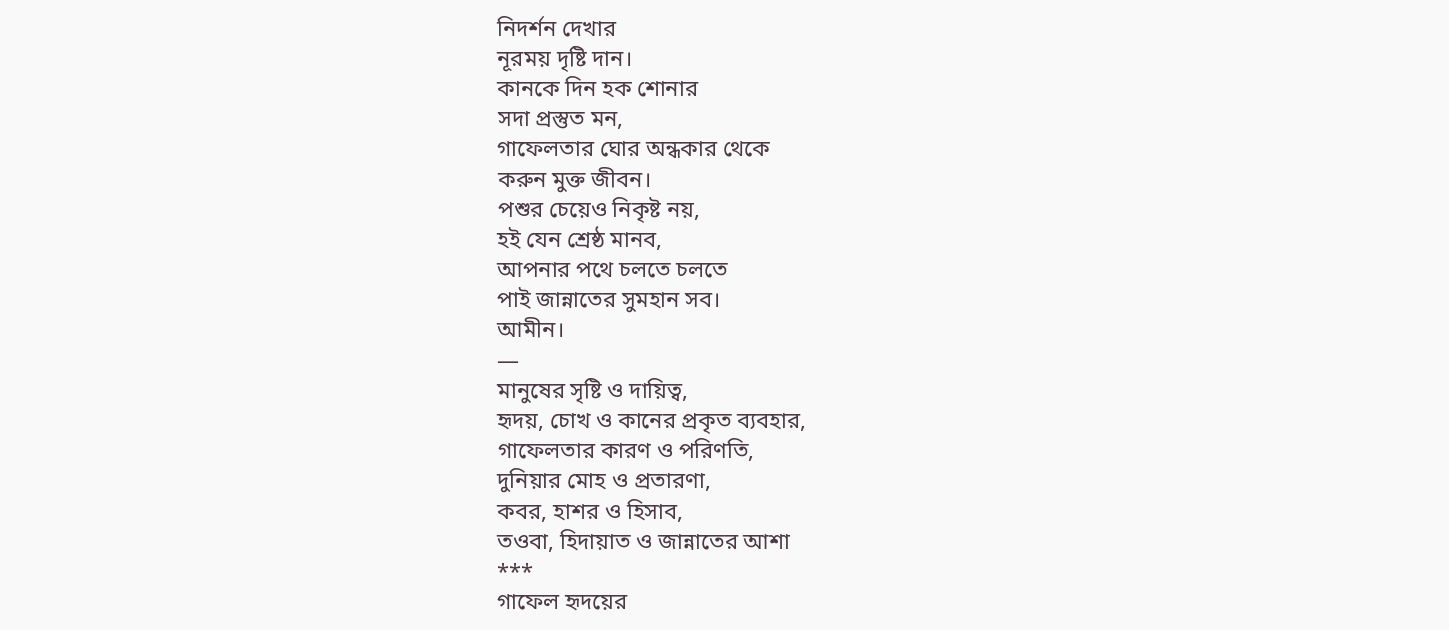নিদর্শন দেখার
নূরময় দৃষ্টি দান।
কানকে দিন হক শোনার
সদা প্রস্তুত মন,
গাফেলতার ঘোর অন্ধকার থেকে
করুন মুক্ত জীবন।
পশুর চেয়েও নিকৃষ্ট নয়,
হই যেন শ্রেষ্ঠ মানব,
আপনার পথে চলতে চলতে
পাই জান্নাতের সুমহান সব।
আমীন।
—
মানুষের সৃষ্টি ও দায়িত্ব,
হৃদয়, চোখ ও কানের প্রকৃত ব্যবহার,
গাফেলতার কারণ ও পরিণতি,
দুনিয়ার মোহ ও প্রতারণা,
কবর, হাশর ও হিসাব,
তওবা, হিদায়াত ও জান্নাতের আশা
***
গাফেল হৃদয়ের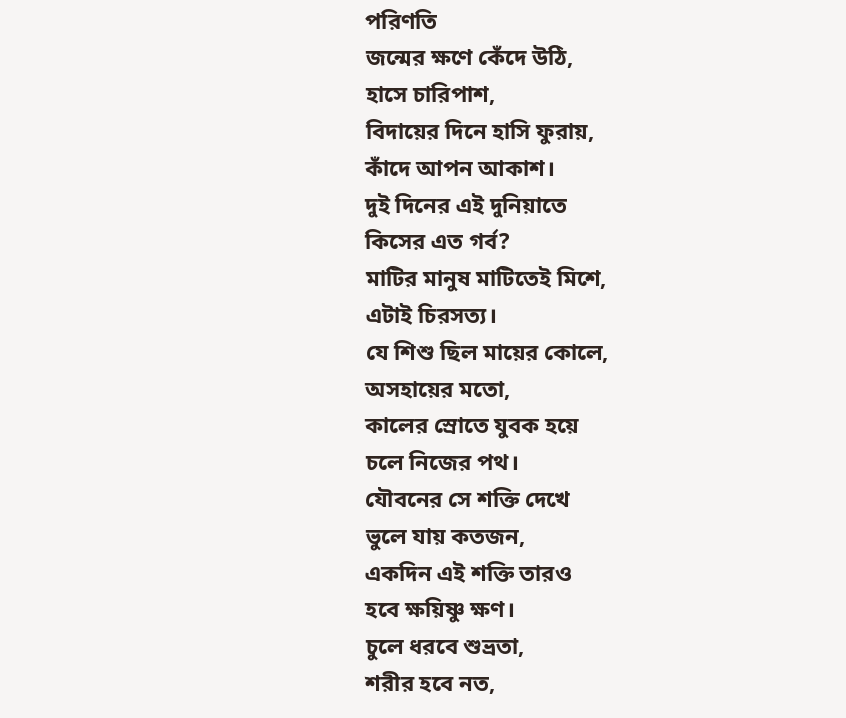পরিণতি
জন্মের ক্ষণে কেঁদে উঠি,
হাসে চারিপাশ,
বিদায়ের দিনে হাসি ফুরায়,
কাঁদে আপন আকাশ।
দুই দিনের এই দুনিয়াতে
কিসের এত গর্ব?
মাটির মানুষ মাটিতেই মিশে,
এটাই চিরসত্য।
যে শিশু ছিল মায়ের কোলে,
অসহায়ের মতো,
কালের স্রোতে যুবক হয়ে
চলে নিজের পথ।
যৌবনের সে শক্তি দেখে
ভুলে যায় কতজন,
একদিন এই শক্তি তারও
হবে ক্ষয়িষ্ণু ক্ষণ।
চুলে ধরবে শুভ্রতা,
শরীর হবে নত,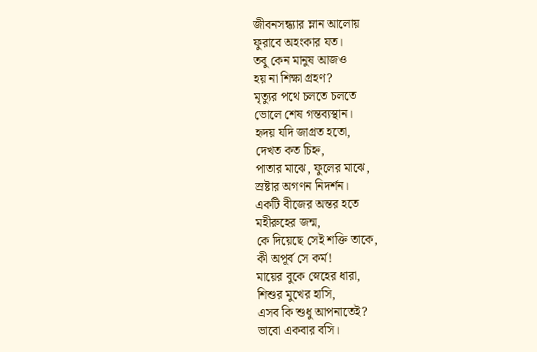জীবনসন্ধ্যার ম্লান আলোয়
ফুরাবে অহংকার যত।
তবু কেন মানুষ আজও
হয় না শিক্ষা গ্রহণ?
মৃত্যুর পথে চলতে চলতে
ভোলে শেষ গন্তব্যস্থান।
হৃদয় যদি জাগ্রত হতো,
দেখত কত চিহ্ন,
পাতার মাঝে, ফুলের মাঝে,
স্রষ্টার অগণন নিদর্শন।
একটি বীজের অন্তর হতে
মহীরুহের জন্ম,
কে দিয়েছে সেই শক্তি তাকে,
কী অপূর্ব সে কর্ম!
মায়ের বুকে স্নেহের ধারা,
শিশুর মুখের হাসি,
এসব কি শুধু আপনাতেই?
ভাবো একবার বসি।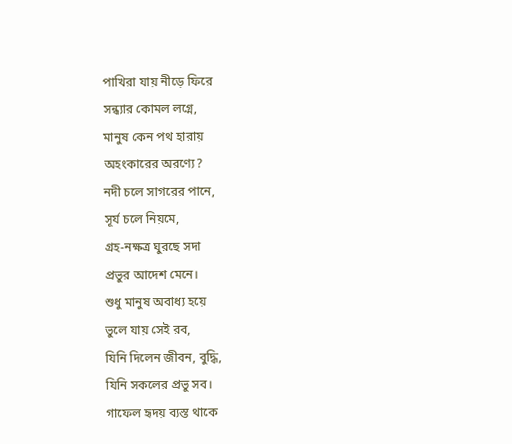পাখিরা যায় নীড়ে ফিরে
সন্ধ্যার কোমল লগ্নে,
মানুষ কেন পথ হারায়
অহংকারের অরণ্যে?
নদী চলে সাগরের পানে,
সূর্য চলে নিয়মে,
গ্রহ-নক্ষত্র ঘুরছে সদা
প্রভুর আদেশ মেনে।
শুধু মানুষ অবাধ্য হয়ে
ভুলে যায় সেই রব,
যিনি দিলেন জীবন, বুদ্ধি,
যিনি সকলের প্রভু সব।
গাফেল হৃদয় ব্যস্ত থাকে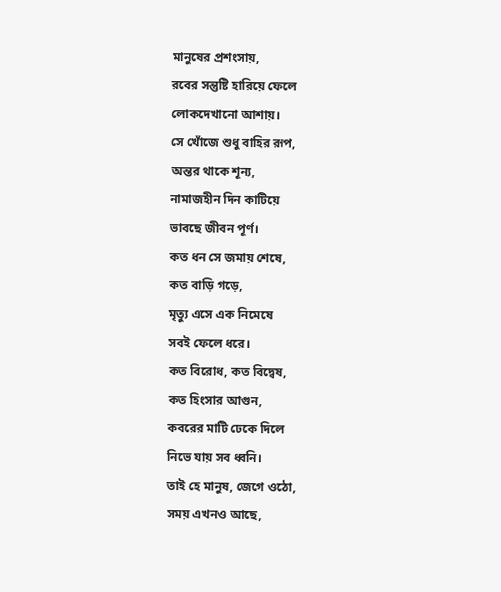মানুষের প্রশংসায়,
রবের সন্তুষ্টি হারিয়ে ফেলে
লোকদেখানো আশায়।
সে খোঁজে শুধু বাহির রূপ,
অন্তর থাকে শূন্য,
নামাজহীন দিন কাটিয়ে
ভাবছে জীবন পূর্ণ।
কত ধন সে জমায় শেষে,
কত বাড়ি গড়ে,
মৃত্যু এসে এক নিমেষে
সবই ফেলে ধরে।
কত বিরোধ, কত বিদ্বেষ,
কত হিংসার আগুন,
কবরের মাটি ঢেকে দিলে
নিভে যায় সব ধ্বনি।
তাই হে মানুষ, জেগে ওঠো,
সময় এখনও আছে,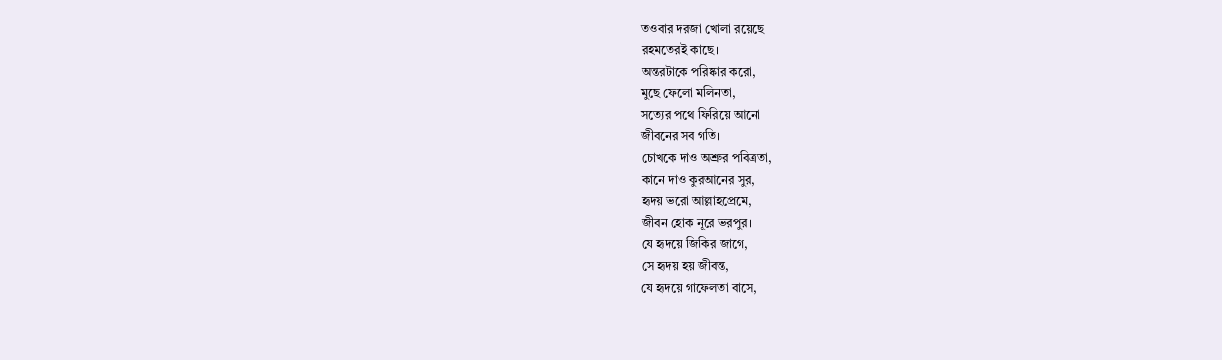তওবার দরজা খোলা রয়েছে
রহমতেরই কাছে।
অন্তরটাকে পরিষ্কার করো,
মুছে ফেলো মলিনতা,
সত্যের পথে ফিরিয়ে আনো
জীবনের সব গতি।
চোখকে দাও অশ্রুর পবিত্রতা,
কানে দাও কুরআনের সুর,
হৃদয় ভরো আল্লাহপ্রেমে,
জীবন হোক নূরে ভরপুর।
যে হৃদয়ে জিকির জাগে,
সে হৃদয় হয় জীবন্ত,
যে হৃদয়ে গাফেলতা বাসে,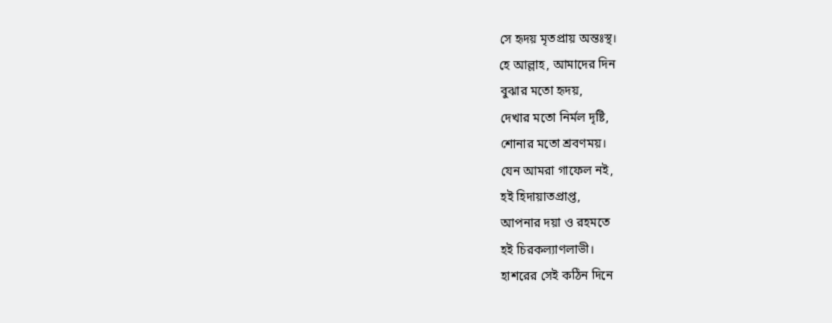সে হৃদয় মৃতপ্রায় অন্তঃস্থ।
হে আল্লাহ, আমাদের দিন
বুঝার মতো হৃদয়,
দেখার মতো নির্মল দৃষ্টি,
শোনার মতো শ্রবণময়।
যেন আমরা গাফেল নই,
হই হিদায়াতপ্রাপ্ত,
আপনার দয়া ও রহমতে
হই চিরকল্যাণলাভী।
হাশরের সেই কঠিন দিনে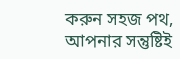করুন সহজ পথ,
আপনার সন্তুষ্টিই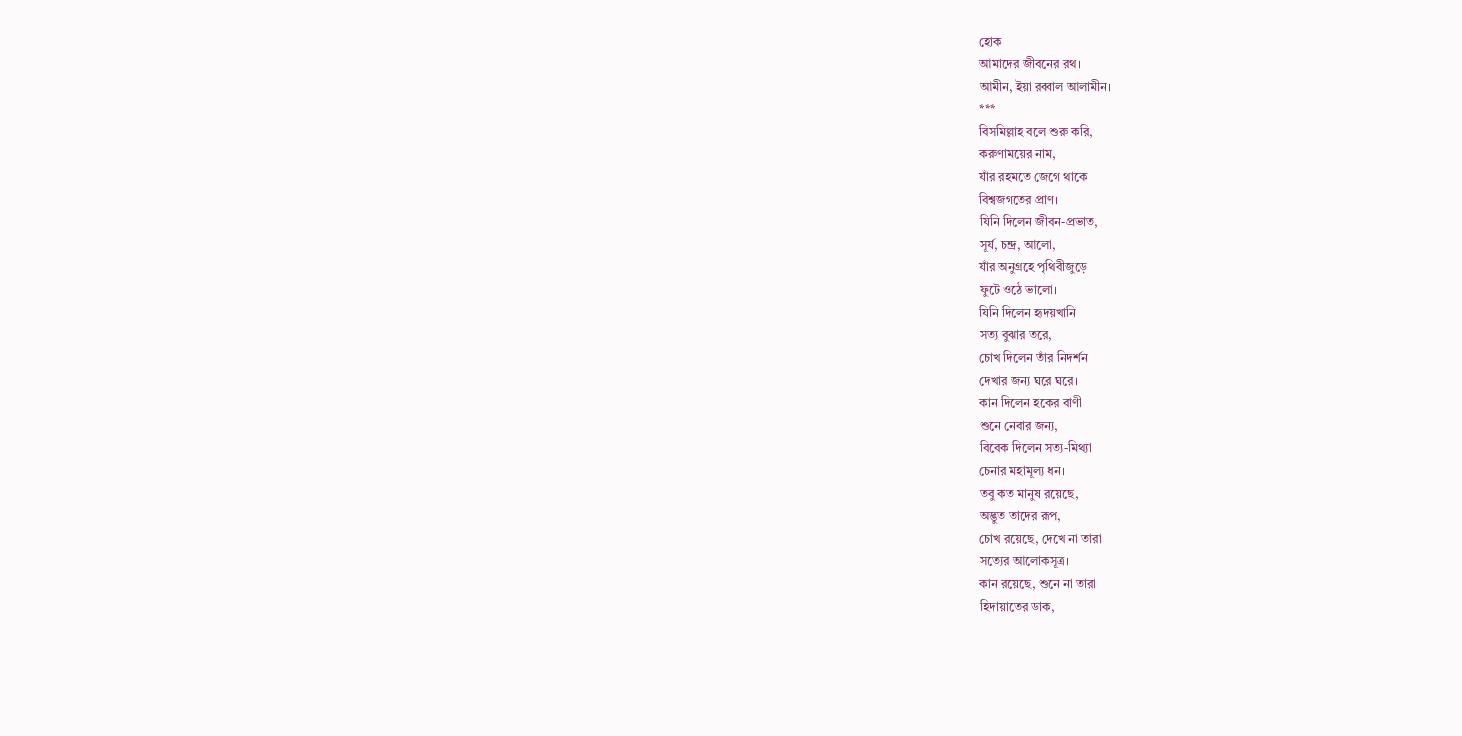হোক
আমাদের জীবনের রথ।
আমীন, ইয়া রব্বাল আলামীন।
***
বিসমিল্লাহ বলে শুরু করি,
করুণাময়ের নাম,
যাঁর রহমতে জেগে থাকে
বিশ্বজগতের প্রাণ।
যিনি দিলেন জীবন-প্রভাত,
সূর্য, চন্দ্র, আলো,
যাঁর অনুগ্রহে পৃথিবীজুড়ে
ফুটে ওঠে ভালো।
যিনি দিলেন হৃদয়খানি
সত্য বুঝার তরে,
চোখ দিলেন তাঁর নিদর্শন
দেখার জন্য ঘরে ঘরে।
কান দিলেন হকের বাণী
শুনে নেবার জন্য,
বিবেক দিলেন সত্য-মিথ্যা
চেনার মহামূল্য ধন।
তবু কত মানুষ রয়েছে,
অদ্ভুত তাদের রূপ,
চোখ রয়েছে, দেখে না তারা
সত্যের আলোকসূত্র।
কান রয়েছে, শুনে না তারা
হিদায়াতের ডাক,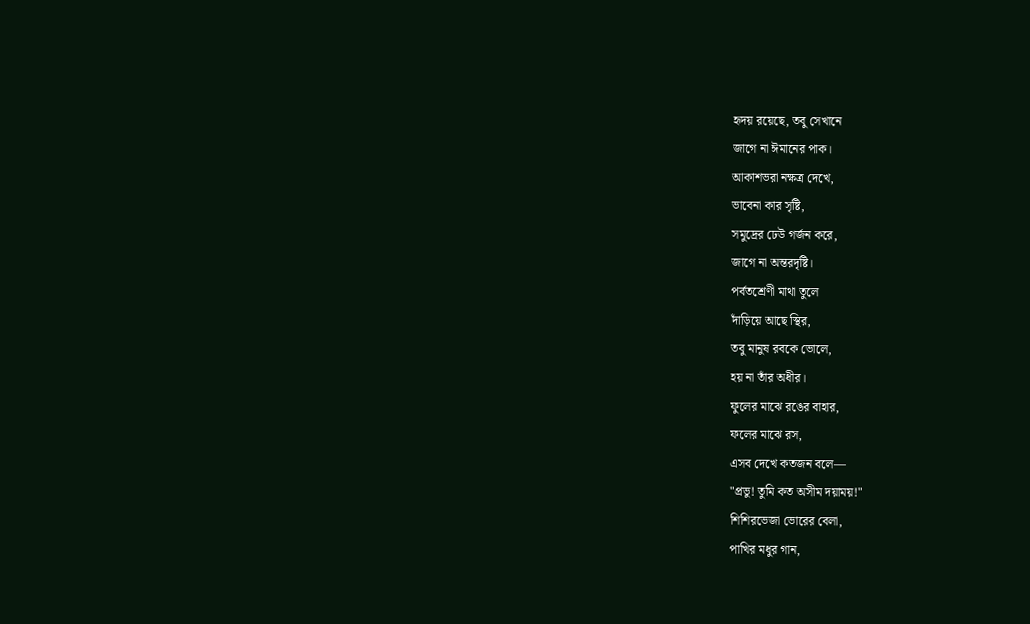হৃদয় রয়েছে, তবু সেখানে
জাগে না ঈমানের পাক।
আকাশভরা নক্ষত্র দেখে,
ভাবেনা কার সৃষ্টি,
সমুদ্রের ঢেউ গর্জন করে,
জাগে না অন্তরদৃষ্টি।
পর্বতশ্রেণী মাথা তুলে
দাঁড়িয়ে আছে স্থির,
তবু মানুষ রবকে ভোলে,
হয় না তাঁর অধীর।
ফুলের মাঝে রঙের বাহার,
ফলের মাঝে রস,
এসব দেখে কতজন বলে—
"প্রভু! তুমি কত অসীম দয়াময়!"
শিশিরভেজা ভোরের বেলা,
পাখির মধুর গান,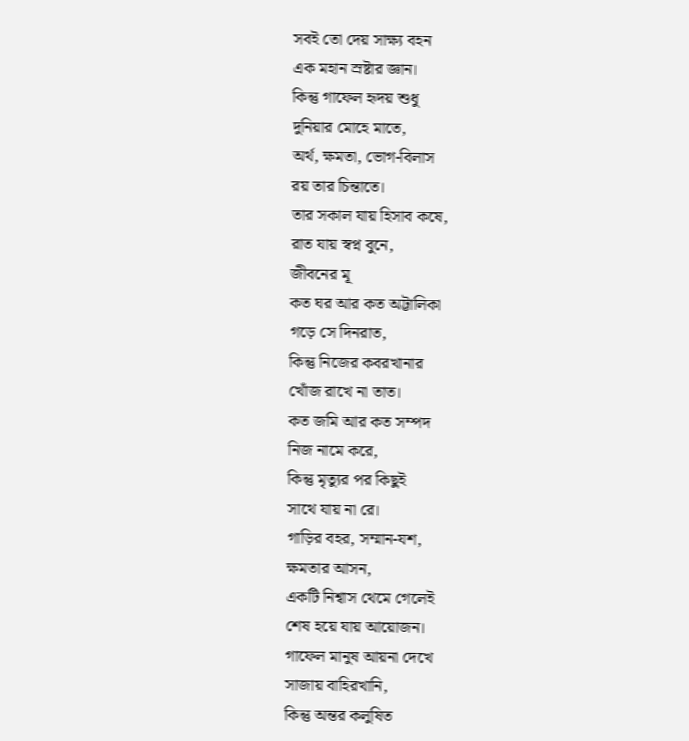সবই তো দেয় সাক্ষ্য বহন
এক মহান স্রষ্টার জ্ঞান।
কিন্তু গাফেল হৃদয় শুধু
দুনিয়ার মোহে মাতে,
অর্থ, ক্ষমতা, ভোগ-বিলাস
রয় তার চিন্তাতে।
তার সকাল যায় হিসাব কষে,
রাত যায় স্বপ্ন বুনে,
জীবনের মূ
কত ঘর আর কত অট্টালিকা
গড়ে সে দিনরাত,
কিন্তু নিজের কবরখানার
খোঁজ রাখে না তাত।
কত জমি আর কত সম্পদ
নিজ নামে করে,
কিন্তু মৃত্যুর পর কিছুই
সাথে যায় না রে।
গাড়ির বহর, সম্মান-যশ,
ক্ষমতার আসন,
একটি নিশ্বাস থেমে গেলেই
শেষ হয়ে যায় আয়োজন।
গাফেল মানুষ আয়না দেখে
সাজায় বাহিরখানি,
কিন্তু অন্তর কলুষিত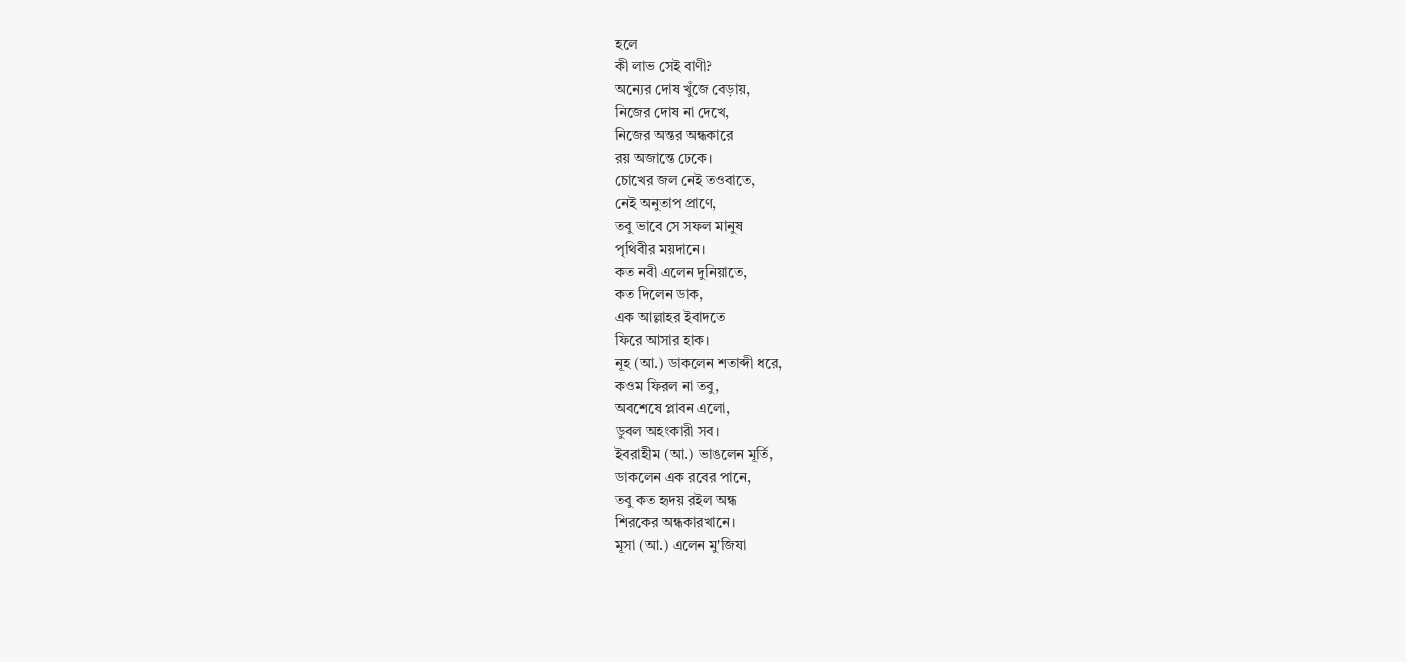হলে
কী লাভ সেই বাণী?
অন্যের দোষ খুঁজে বেড়ায়,
নিজের দোষ না দেখে,
নিজের অন্তর অন্ধকারে
রয় অজান্তে ঢেকে।
চোখের জল নেই তওবাতে,
নেই অনুতাপ প্রাণে,
তবু ভাবে সে সফল মানুষ
পৃথিবীর ময়দানে।
কত নবী এলেন দুনিয়াতে,
কত দিলেন ডাক,
এক আল্লাহর ইবাদতে
ফিরে আসার হাক।
নূহ (আ.) ডাকলেন শতাব্দী ধরে,
কওম ফিরল না তবু,
অবশেষে প্লাবন এলো,
ডুবল অহংকারী সব।
ইবরাহীম (আ.) ভাঙলেন মূর্তি,
ডাকলেন এক রবের পানে,
তবু কত হৃদয় রইল অন্ধ
শিরকের অন্ধকারখানে।
মূসা (আ.) এলেন মু'জিযা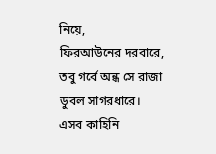নিয়ে,
ফিরআউনের দরবারে,
তবু গর্বে অন্ধ সে রাজা
ডুবল সাগরধারে।
এসব কাহিনি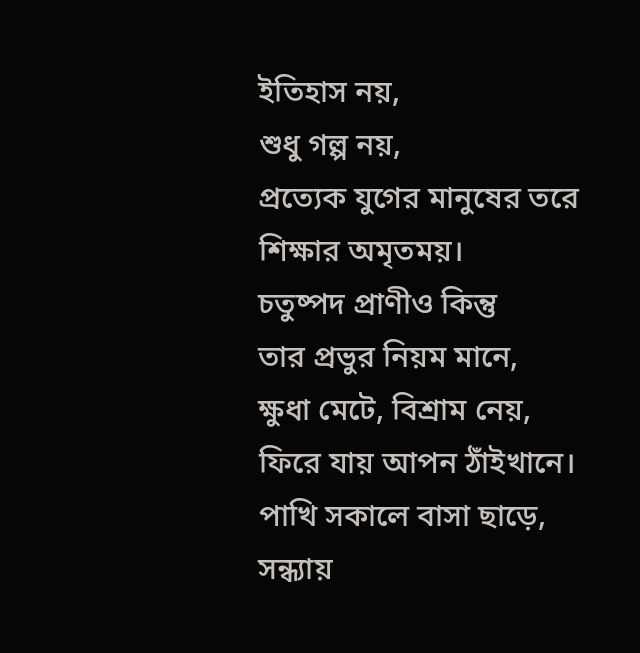ইতিহাস নয়,
শুধু গল্প নয়,
প্রত্যেক যুগের মানুষের তরে
শিক্ষার অমৃতময়।
চতুষ্পদ প্রাণীও কিন্তু
তার প্রভুর নিয়ম মানে,
ক্ষুধা মেটে, বিশ্রাম নেয়,
ফিরে যায় আপন ঠাঁইখানে।
পাখি সকালে বাসা ছাড়ে,
সন্ধ্যায়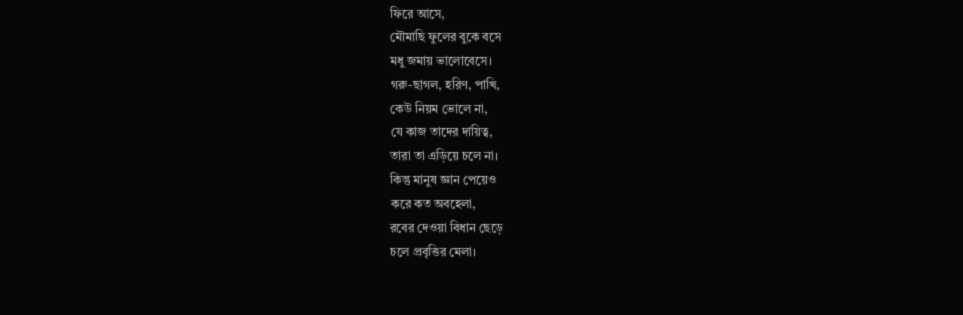ফিরে আসে,
মৌমাছি ফুলের বুকে বসে
মধু জমায় ভালোবেসে।
গরু-ছাগল, হরিণ, পাখি,
কেউ নিয়ম ভোলে না,
যে কাজ তাদের দায়িত্ব,
তারা তা এড়িয়ে চলে না।
কিন্তু মানুষ জ্ঞান পেয়েও
করে কত অবহেলা,
রবের দেওয়া বিধান ছেড়ে
চলে প্রবৃত্তির মেলা।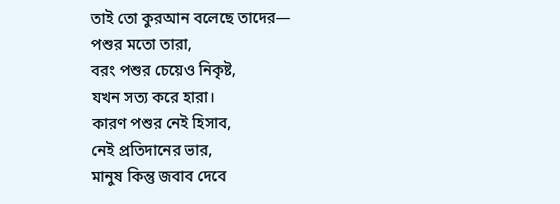তাই তো কুরআন বলেছে তাদের—
পশুর মতো তারা,
বরং পশুর চেয়েও নিকৃষ্ট,
যখন সত্য করে হারা।
কারণ পশুর নেই হিসাব,
নেই প্রতিদানের ভার,
মানুষ কিন্তু জবাব দেবে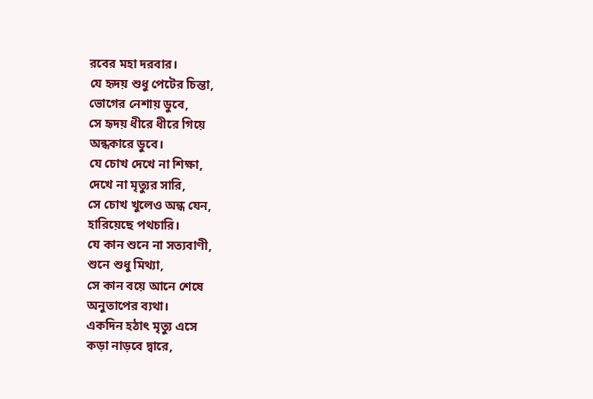রবের মহা দরবার।
যে হৃদয় শুধু পেটের চিন্তা,
ভোগের নেশায় ডুবে,
সে হৃদয় ধীরে ধীরে গিয়ে
অন্ধকারে ডুবে।
যে চোখ দেখে না শিক্ষা,
দেখে না মৃত্যুর সারি,
সে চোখ খুলেও অন্ধ যেন,
হারিয়েছে পথচারি।
যে কান শুনে না সত্যবাণী,
শুনে শুধু মিথ্যা,
সে কান বয়ে আনে শেষে
অনুতাপের ব্যথা।
একদিন হঠাৎ মৃত্যু এসে
কড়া নাড়বে দ্বারে,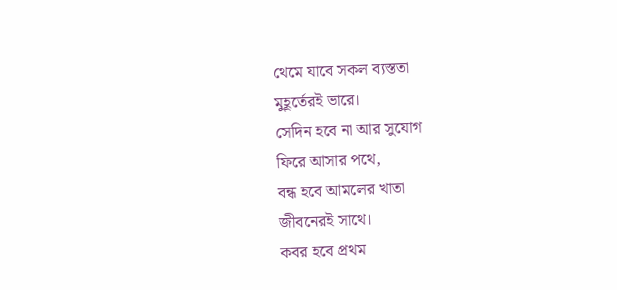থেমে যাবে সকল ব্যস্ততা
মুহূর্তেরই ভারে।
সেদিন হবে না আর সুযোগ
ফিরে আসার পথে,
বন্ধ হবে আমলের খাতা
জীবনেরই সাথে।
কবর হবে প্রথম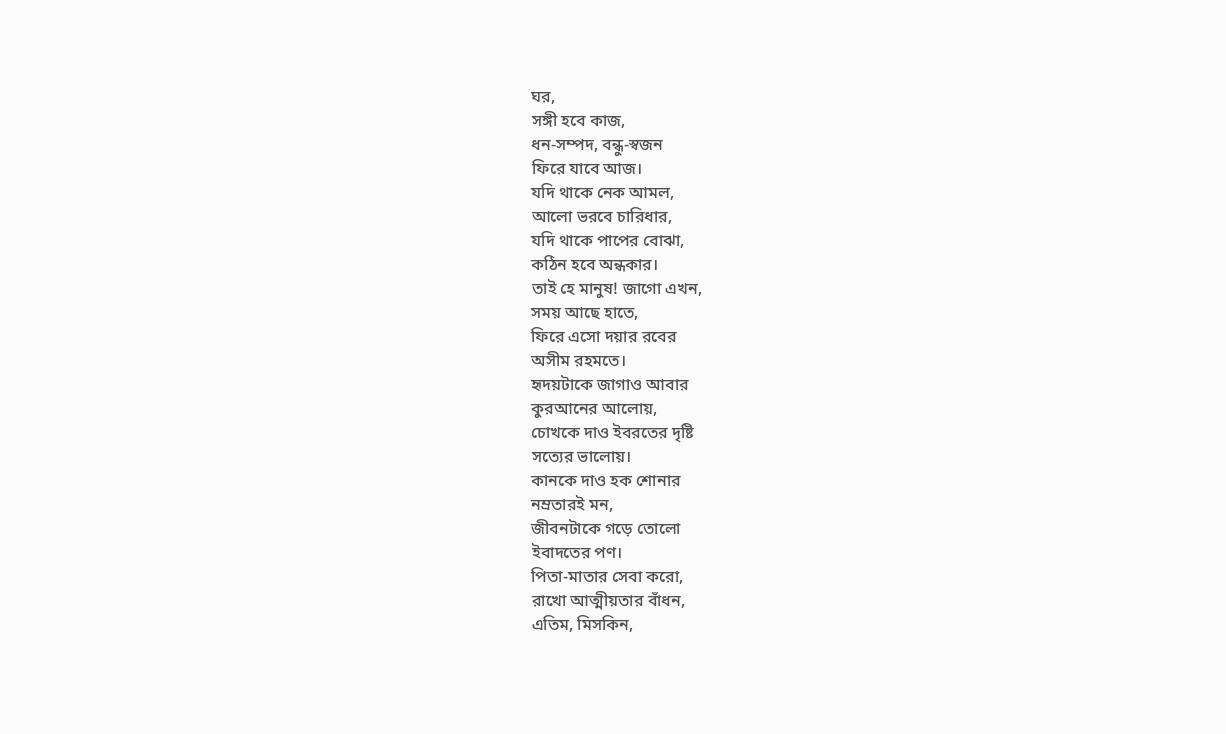ঘর,
সঙ্গী হবে কাজ,
ধন-সম্পদ, বন্ধু-স্বজন
ফিরে যাবে আজ।
যদি থাকে নেক আমল,
আলো ভরবে চারিধার,
যদি থাকে পাপের বোঝা,
কঠিন হবে অন্ধকার।
তাই হে মানুষ! জাগো এখন,
সময় আছে হাতে,
ফিরে এসো দয়ার রবের
অসীম রহমতে।
হৃদয়টাকে জাগাও আবার
কুরআনের আলোয়,
চোখকে দাও ইবরতের দৃষ্টি
সত্যের ভালোয়।
কানকে দাও হক শোনার
নম্রতারই মন,
জীবনটাকে গড়ে তোলো
ইবাদতের পণ।
পিতা-মাতার সেবা করো,
রাখো আত্মীয়তার বাঁধন,
এতিম, মিসকিন,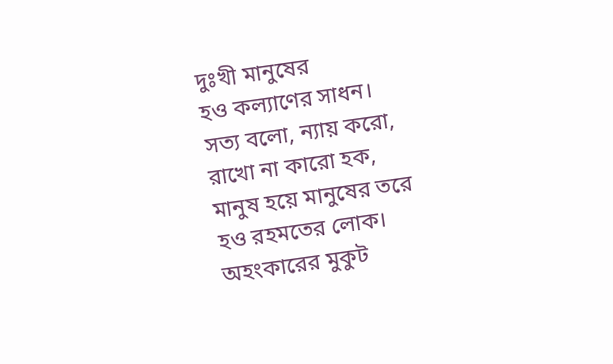দুঃখী মানুষের
হও কল্যাণের সাধন।
সত্য বলো, ন্যায় করো,
রাখো না কারো হক,
মানুষ হয়ে মানুষের তরে
হও রহমতের লোক।
অহংকারের মুকুট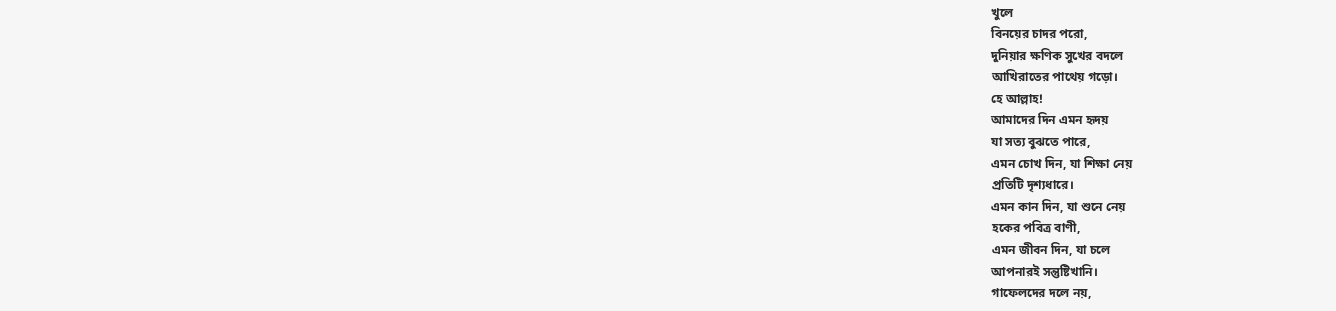খুলে
বিনয়ের চাদর পরো,
দুনিয়ার ক্ষণিক সুখের বদলে
আখিরাতের পাথেয় গড়ো।
হে আল্লাহ!
আমাদের দিন এমন হৃদয়
যা সত্য বুঝতে পারে,
এমন চোখ দিন, যা শিক্ষা নেয়
প্রতিটি দৃশ্যধারে।
এমন কান দিন, যা শুনে নেয়
হকের পবিত্র বাণী,
এমন জীবন দিন, যা চলে
আপনারই সন্তুষ্টিখানি।
গাফেলদের দলে নয়,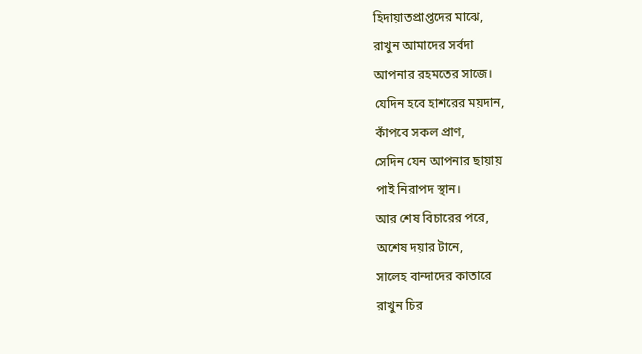হিদায়াতপ্রাপ্তদের মাঝে,
রাখুন আমাদের সর্বদা
আপনার রহমতের সাজে।
যেদিন হবে হাশরের ময়দান,
কাঁপবে সকল প্রাণ,
সেদিন যেন আপনার ছায়ায়
পাই নিরাপদ স্থান।
আর শেষ বিচারের পরে,
অশেষ দয়ার টানে,
সালেহ বান্দাদের কাতারে
রাখুন চির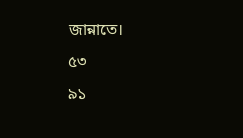জান্নাতে।
৫৩
৯১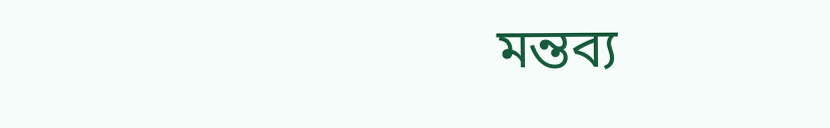মন্তব্য